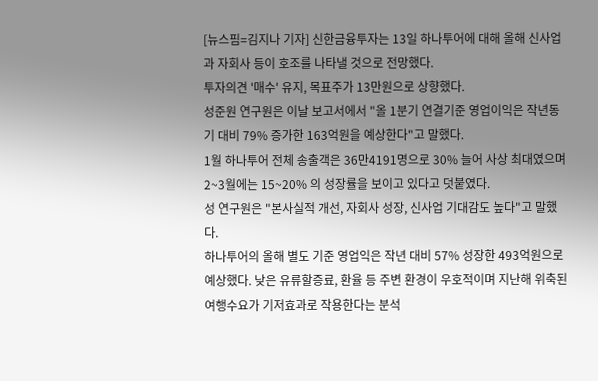[뉴스핌=김지나 기자] 신한금융투자는 13일 하나투어에 대해 올해 신사업과 자회사 등이 호조를 나타낼 것으로 전망했다.
투자의견 '매수' 유지, 목표주가 13만원으로 상향했다.
성준원 연구원은 이날 보고서에서 "올 1분기 연결기준 영업이익은 작년동기 대비 79% 증가한 163억원을 예상한다"고 말했다.
1월 하나투어 전체 송출객은 36만4191명으로 30% 늘어 사상 최대였으며 2~3월에는 15~20% 의 성장률을 보이고 있다고 덧붙였다.
성 연구원은 "본사실적 개선, 자회사 성장, 신사업 기대감도 높다"고 말했다.
하나투어의 올해 별도 기준 영업익은 작년 대비 57% 성장한 493억원으로 예상했다. 낮은 유류할증료, 환율 등 주변 환경이 우호적이며 지난해 위축된 여행수요가 기저효과로 작용한다는 분석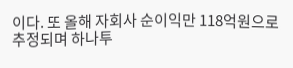이다. 또 올해 자회사 순이익만 118억원으로 추정되며 하나투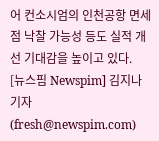어 컨소시엄의 인천공항 면세점 낙찰 가능성 등도 실적 개선 기대감을 높이고 있다.
[뉴스핌 Newspim] 김지나 기자 (fresh@newspim.com)